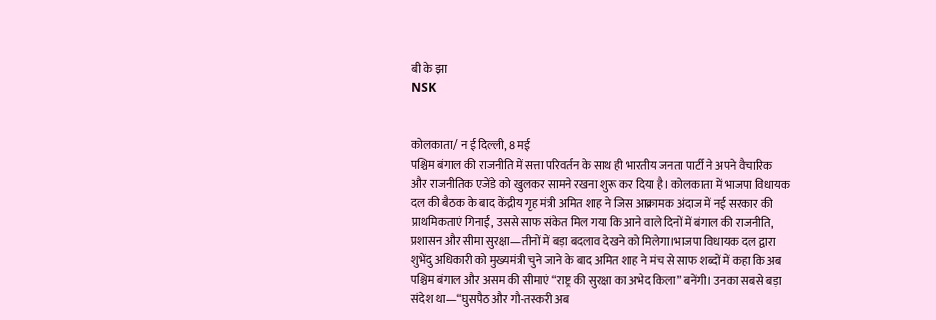बी के झा
NSK


कोलकाता/ न ई दिल्ली, 8 मई
पश्चिम बंगाल की राजनीति में सत्ता परिवर्तन के साथ ही भारतीय जनता पार्टी ने अपने वैचारिक और राजनीतिक एजेंडे को खुलकर सामने रखना शुरू कर दिया है। कोलकाता में भाजपा विधायक दल की बैठक के बाद केंद्रीय गृह मंत्री अमित शाह ने जिस आक्रामक अंदाज में नई सरकार की प्राथमिकताएं गिनाईं, उससे साफ संकेत मिल गया कि आने वाले दिनों में बंगाल की राजनीति, प्रशासन और सीमा सुरक्षा—तीनों में बड़ा बदलाव देखने को मिलेगा।भाजपा विधायक दल द्वारा शुभेंदु अधिकारी को मुख्यमंत्री चुने जाने के बाद अमित शाह ने मंच से साफ शब्दों में कहा कि अब पश्चिम बंगाल और असम की सीमाएं “राष्ट्र की सुरक्षा का अभेद किला” बनेंगी। उनका सबसे बड़ा संदेश था—“घुसपैठ और गौ-तस्करी अब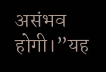असंभव होगी।”यह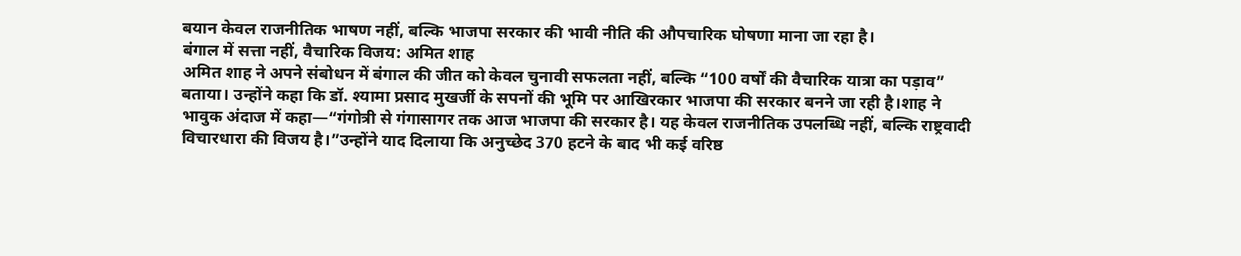बयान केवल राजनीतिक भाषण नहीं, बल्कि भाजपा सरकार की भावी नीति की औपचारिक घोषणा माना जा रहा है।
बंगाल में सत्ता नहीं, वैचारिक विजय: अमित शाह
अमित शाह ने अपने संबोधन में बंगाल की जीत को केवल चुनावी सफलता नहीं, बल्कि “100 वर्षों की वैचारिक यात्रा का पड़ाव” बताया। उन्होंने कहा कि डॉ. श्यामा प्रसाद मुखर्जी के सपनों की भूमि पर आखिरकार भाजपा की सरकार बनने जा रही है।शाह ने भावुक अंदाज में कहा—“गंगोत्री से गंगासागर तक आज भाजपा की सरकार है। यह केवल राजनीतिक उपलब्धि नहीं, बल्कि राष्ट्रवादी विचारधारा की विजय है।”उन्होंने याद दिलाया कि अनुच्छेद 370 हटने के बाद भी कई वरिष्ठ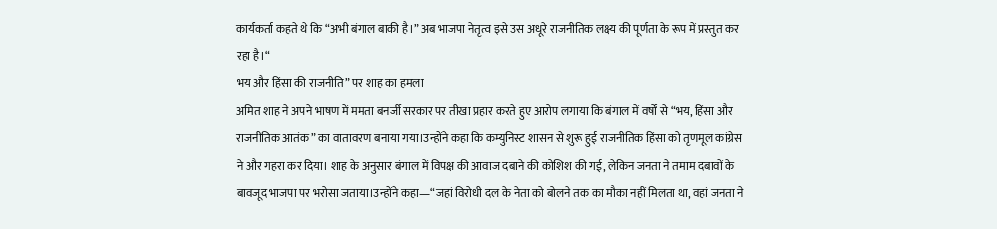कार्यकर्ता कहते थे कि “अभी बंगाल बाकी है।” अब भाजपा नेतृत्व इसे उस अधूरे राजनीतिक लक्ष्य की पूर्णता के रूप में प्रस्तुत कर रहा है।“
भय और हिंसा की राजनीति” पर शाह का हमला
अमित शाह ने अपने भाषण में ममता बनर्जी सरकार पर तीखा प्रहार करते हुए आरोप लगाया कि बंगाल में वर्षों से “भय, हिंसा और राजनीतिक आतंक” का वातावरण बनाया गया।उन्होंने कहा कि कम्युनिस्ट शासन से शुरू हुई राजनीतिक हिंसा को तृणमूल कांग्रेस ने और गहरा कर दिया। शाह के अनुसार बंगाल में विपक्ष की आवाज दबाने की कोशिश की गई, लेकिन जनता ने तमाम दबावों के बावजूद भाजपा पर भरोसा जताया।उन्होंने कहा—“जहां विरोधी दल के नेता को बोलने तक का मौका नहीं मिलता था, वहां जनता ने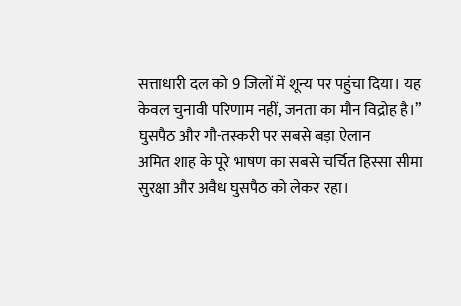सत्ताधारी दल को 9 जिलों में शून्य पर पहुंचा दिया। यह केवल चुनावी परिणाम नहीं, जनता का मौन विद्रोह है।”
घुसपैठ और गौ-तस्करी पर सबसे बड़ा ऐलान
अमित शाह के पूरे भाषण का सबसे चर्चित हिस्सा सीमा सुरक्षा और अवैध घुसपैठ को लेकर रहा।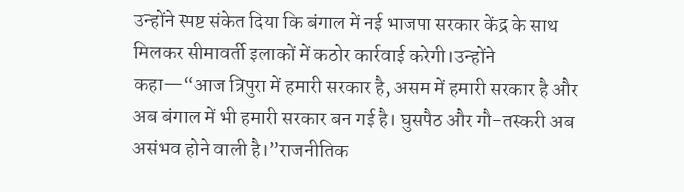उन्होंने स्पष्ट संकेत दिया कि बंगाल में नई भाजपा सरकार केंद्र के साथ मिलकर सीमावर्ती इलाकों में कठोर कार्रवाई करेगी।उन्होंने कहा—“आज त्रिपुरा में हमारी सरकार है, असम में हमारी सरकार है और अब बंगाल में भी हमारी सरकार बन गई है। घुसपैठ और गौ-तस्करी अब असंभव होने वाली है।”राजनीतिक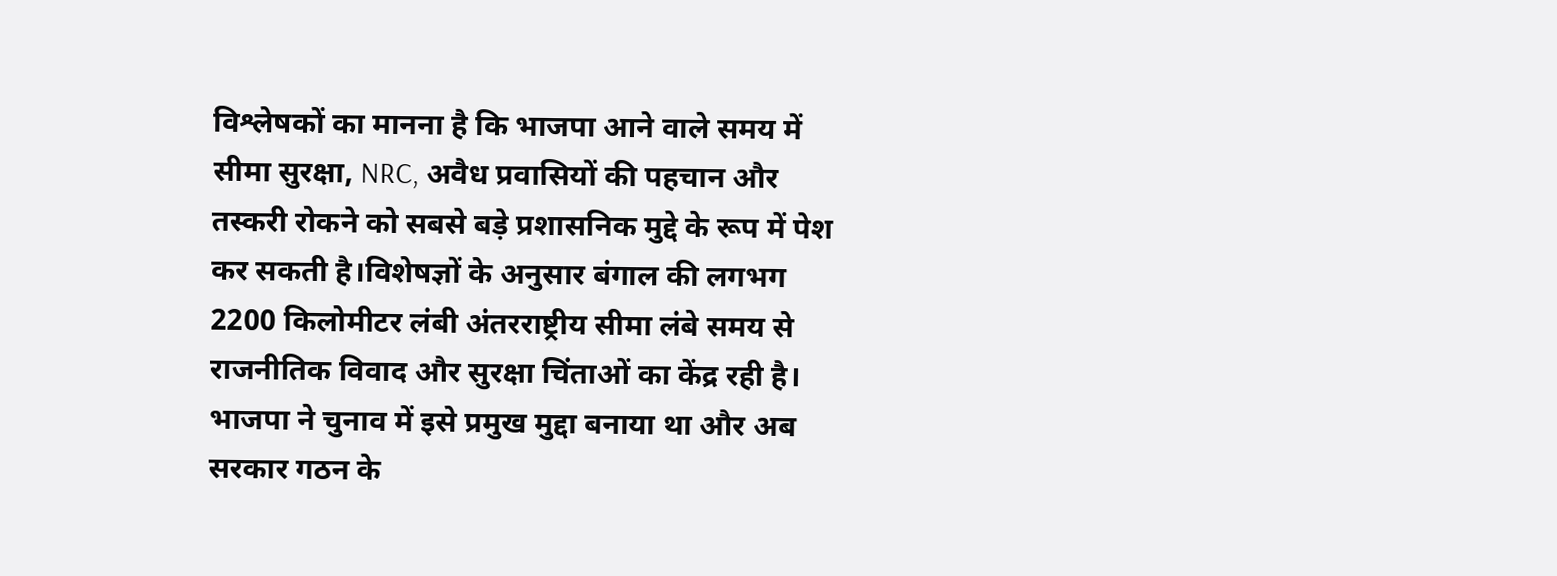विश्लेषकों का मानना है कि भाजपा आने वाले समय में सीमा सुरक्षा, NRC, अवैध प्रवासियों की पहचान और तस्करी रोकने को सबसे बड़े प्रशासनिक मुद्दे के रूप में पेश कर सकती है।विशेषज्ञों के अनुसार बंगाल की लगभग 2200 किलोमीटर लंबी अंतरराष्ट्रीय सीमा लंबे समय से राजनीतिक विवाद और सुरक्षा चिंताओं का केंद्र रही है। भाजपा ने चुनाव में इसे प्रमुख मुद्दा बनाया था और अब सरकार गठन के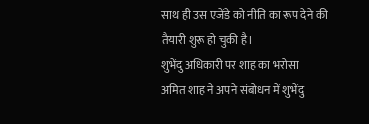साथ ही उस एजेंडे को नीति का रूप देने की तैयारी शुरू हो चुकी है।
शुभेंदु अधिकारी पर शाह का भरोसा
अमित शाह ने अपने संबोधन में शुभेंदु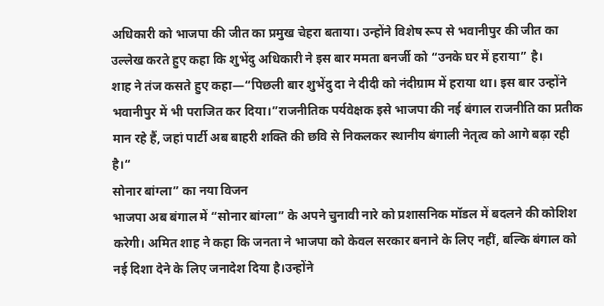अधिकारी को भाजपा की जीत का प्रमुख चेहरा बताया। उन्होंने विशेष रूप से भवानीपुर की जीत का उल्लेख करते हुए कहा कि शुभेंदु अधिकारी ने इस बार ममता बनर्जी को “उनके घर में हराया” है।
शाह ने तंज कसते हुए कहा—“पिछली बार शुभेंदु दा ने दीदी को नंदीग्राम में हराया था। इस बार उन्होंने भवानीपुर में भी पराजित कर दिया।”राजनीतिक पर्यवेक्षक इसे भाजपा की नई बंगाल राजनीति का प्रतीक मान रहे हैं, जहां पार्टी अब बाहरी शक्ति की छवि से निकलकर स्थानीय बंगाली नेतृत्व को आगे बढ़ा रही है।“
सोनार बांग्ला” का नया विजन
भाजपा अब बंगाल में “सोनार बांग्ला” के अपने चुनावी नारे को प्रशासनिक मॉडल में बदलने की कोशिश करेगी। अमित शाह ने कहा कि जनता ने भाजपा को केवल सरकार बनाने के लिए नहीं, बल्कि बंगाल को नई दिशा देने के लिए जनादेश दिया है।उन्होंने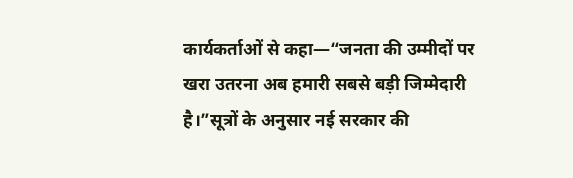कार्यकर्ताओं से कहा—“जनता की उम्मीदों पर खरा उतरना अब हमारी सबसे बड़ी जिम्मेदारी है।”सूत्रों के अनुसार नई सरकार की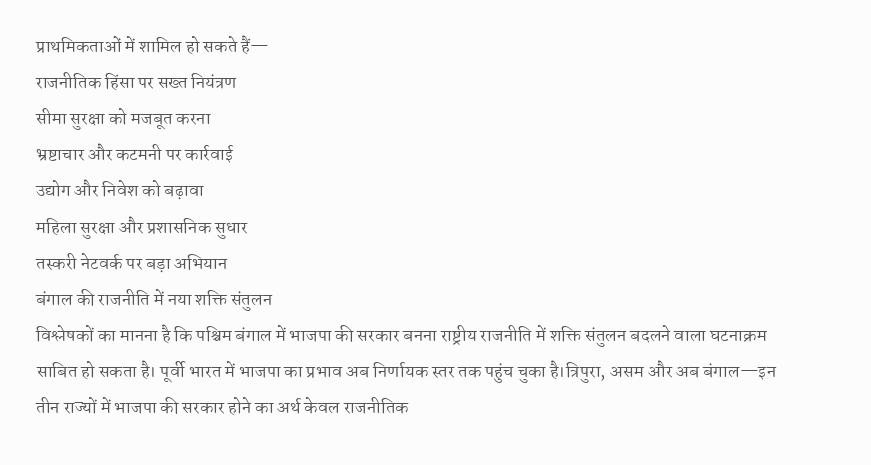प्राथमिकताओं में शामिल हो सकते हैं—
राजनीतिक हिंसा पर सख्त नियंत्रण
सीमा सुरक्षा को मजबूत करना
भ्रष्टाचार और कटमनी पर कार्रवाई
उद्योग और निवेश को बढ़ावा
महिला सुरक्षा और प्रशासनिक सुधार
तस्करी नेटवर्क पर बड़ा अभियान
बंगाल की राजनीति में नया शक्ति संतुलन
विश्लेषकों का मानना है कि पश्चिम बंगाल में भाजपा की सरकार बनना राष्ट्रीय राजनीति में शक्ति संतुलन बदलने वाला घटनाक्रम साबित हो सकता है। पूर्वी भारत में भाजपा का प्रभाव अब निर्णायक स्तर तक पहुंच चुका है।त्रिपुरा, असम और अब बंगाल—इन तीन राज्यों में भाजपा की सरकार होने का अर्थ केवल राजनीतिक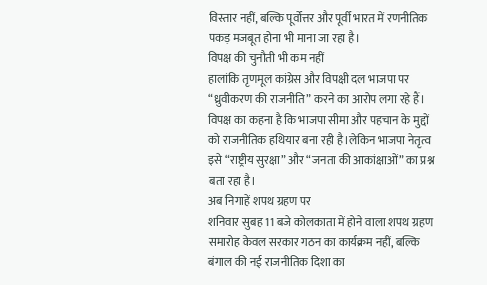विस्तार नहीं, बल्कि पूर्वोत्तर और पूर्वी भारत में रणनीतिक पकड़ मजबूत होना भी माना जा रहा है।
विपक्ष की चुनौती भी कम नहीं
हालांकि तृणमूल कांग्रेस और विपक्षी दल भाजपा पर “ध्रुवीकरण की राजनीति” करने का आरोप लगा रहे हैं। विपक्ष का कहना है कि भाजपा सीमा और पहचान के मुद्दों को राजनीतिक हथियार बना रही है।लेकिन भाजपा नेतृत्व इसे “राष्ट्रीय सुरक्षा” और “जनता की आकांक्षाओं” का प्रश्न बता रहा है।
अब निगाहें शपथ ग्रहण पर
शनिवार सुबह 11 बजे कोलकाता में होने वाला शपथ ग्रहण समारोह केवल सरकार गठन का कार्यक्रम नहीं, बल्कि बंगाल की नई राजनीतिक दिशा का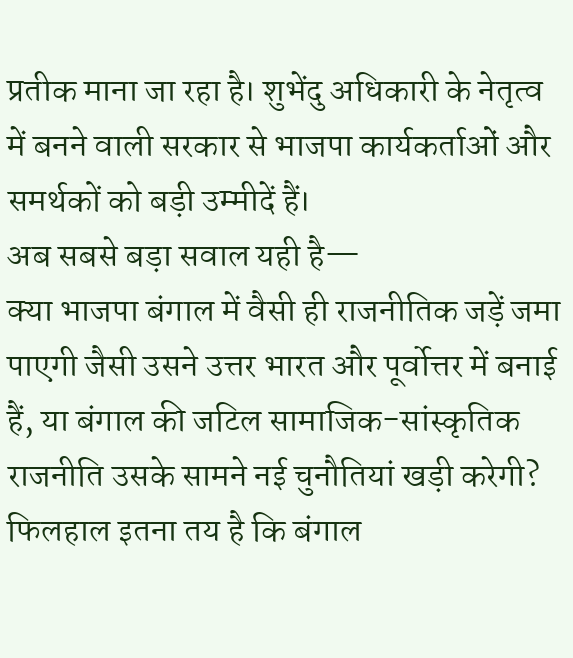प्रतीक माना जा रहा है। शुभेंदु अधिकारी के नेतृत्व में बनने वाली सरकार से भाजपा कार्यकर्ताओं और समर्थकों को बड़ी उम्मीदें हैं।
अब सबसे बड़ा सवाल यही है—
क्या भाजपा बंगाल में वैसी ही राजनीतिक जड़ें जमा पाएगी जैसी उसने उत्तर भारत और पूर्वोत्तर में बनाई हैं, या बंगाल की जटिल सामाजिक-सांस्कृतिक राजनीति उसके सामने नई चुनौतियां खड़ी करेगी?
फिलहाल इतना तय है कि बंगाल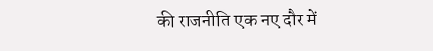की राजनीति एक नए दौर में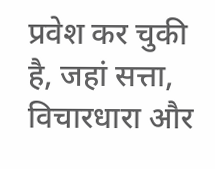प्रवेश कर चुकी है, जहां सत्ता, विचारधारा और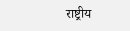राष्ट्रीय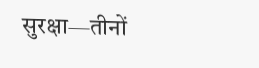सुरक्षा—तीनों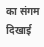का संगम दिखाई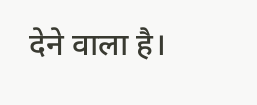देने वाला है।